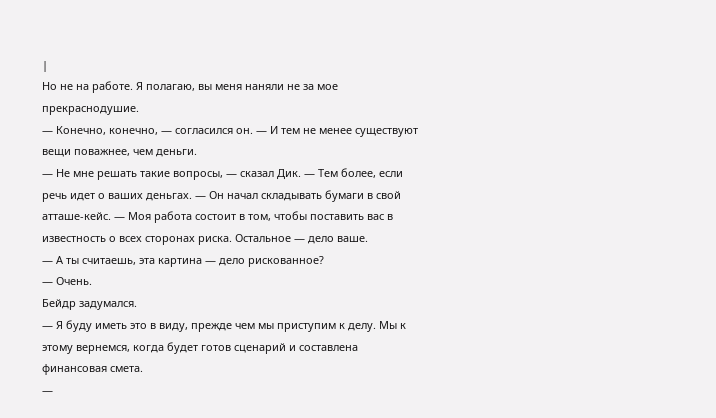|
Но не на работе. Я полагаю, вы меня наняли не за мое прекраснодушие.
— Конечно, конечно, — согласился он. — И тем не менее существуют вещи поважнее, чем деньги.
— Не мне решать такие вопросы, — сказал Дик. — Тем более, если речь идет о ваших деньгах. — Он начал складывать бумаги в свой атташе-кейс. — Моя работа состоит в том, чтобы поставить вас в известность о всех сторонах риска. Остальное — дело ваше.
— А ты считаешь, эта картина — дело рискованное?
— Очень.
Бейдр задумался.
— Я буду иметь это в виду, прежде чем мы приступим к делу. Мы к этому вернемся, когда будет готов сценарий и составлена финансовая смета.
—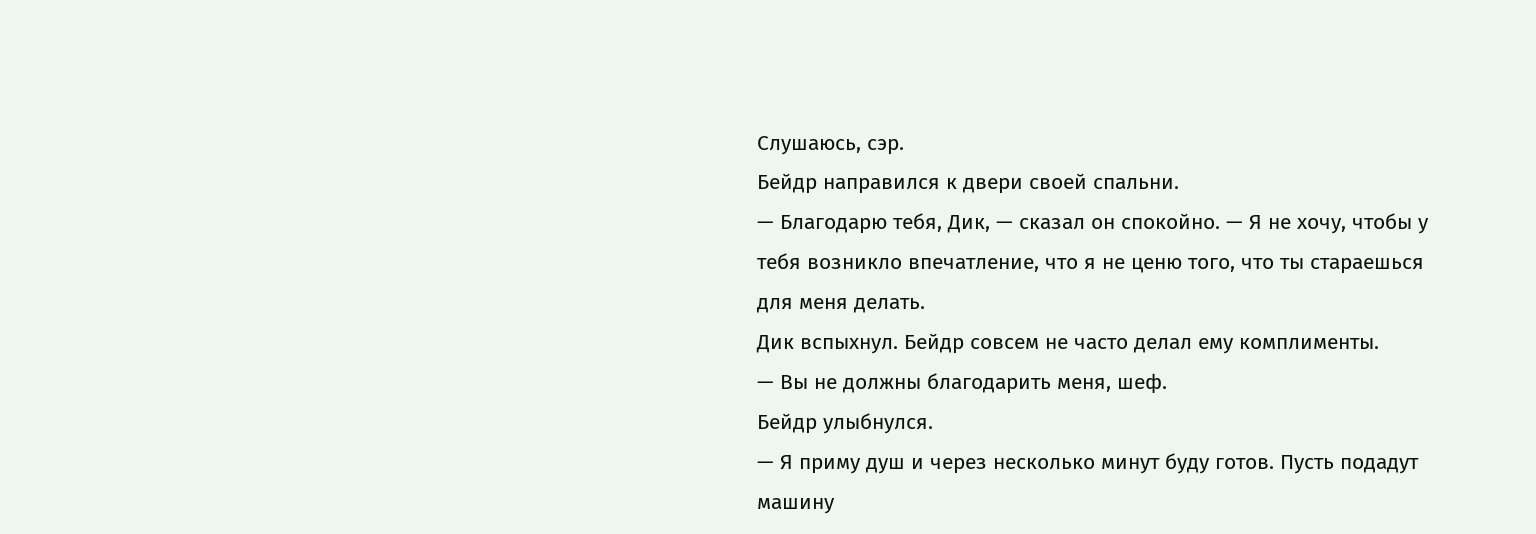Слушаюсь, сэр.
Бейдр направился к двери своей спальни.
— Благодарю тебя, Дик, — сказал он спокойно. — Я не хочу, чтобы у тебя возникло впечатление, что я не ценю того, что ты стараешься для меня делать.
Дик вспыхнул. Бейдр совсем не часто делал ему комплименты.
— Вы не должны благодарить меня, шеф.
Бейдр улыбнулся.
— Я приму душ и через несколько минут буду готов. Пусть подадут машину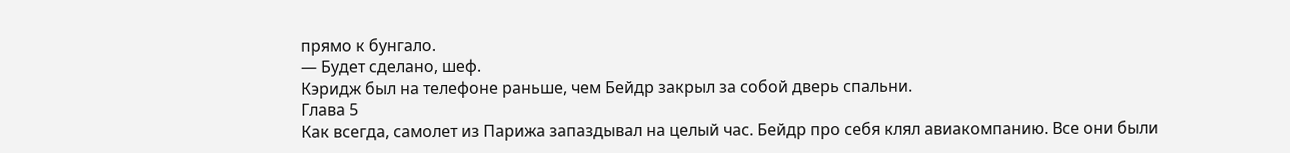прямо к бунгало.
— Будет сделано, шеф.
Кэридж был на телефоне раньше, чем Бейдр закрыл за собой дверь спальни.
Глава 5
Как всегда, самолет из Парижа запаздывал на целый час. Бейдр про себя клял авиакомпанию. Все они были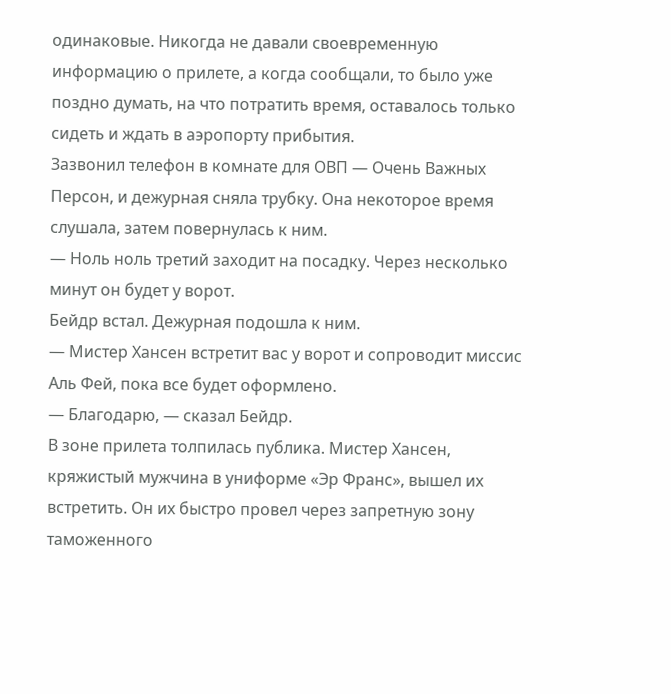одинаковые. Никогда не давали своевременную информацию о прилете, а когда сообщали, то было уже поздно думать, на что потратить время, оставалось только сидеть и ждать в аэропорту прибытия.
Зазвонил телефон в комнате для ОВП — Очень Важных Персон, и дежурная сняла трубку. Она некоторое время слушала, затем повернулась к ним.
— Ноль ноль третий заходит на посадку. Через несколько минут он будет у ворот.
Бейдр встал. Дежурная подошла к ним.
— Мистер Хансен встретит вас у ворот и сопроводит миссис Аль Фей, пока все будет оформлено.
— Благодарю, — сказал Бейдр.
В зоне прилета толпилась публика. Мистер Хансен, кряжистый мужчина в униформе «Эр Франс», вышел их встретить. Он их быстро провел через запретную зону таможенного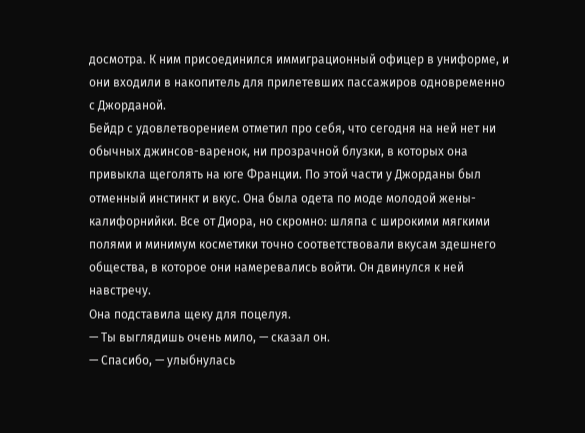досмотра. К ним присоединился иммиграционный офицер в униформе, и они входили в накопитель для прилетевших пассажиров одновременно с Джорданой.
Бейдр с удовлетворением отметил про себя, что сегодня на ней нет ни обычных джинсов-варенок, ни прозрачной блузки, в которых она привыкла щеголять на юге Франции. По этой части у Джорданы был отменный инстинкт и вкус. Она была одета по моде молодой жены-калифорнийки. Все от Диора, но скромно: шляпа с широкими мягкими полями и минимум косметики точно соответствовали вкусам здешнего общества, в которое они намеревались войти. Он двинулся к ней навстречу.
Она подставила щеку для поцелуя.
— Ты выглядишь очень мило, — сказал он.
— Спасибо, — улыбнулась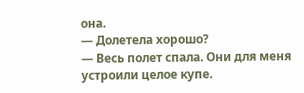она.
— Долетела хорошо?
— Весь полет спала. Они для меня устроили целое купе.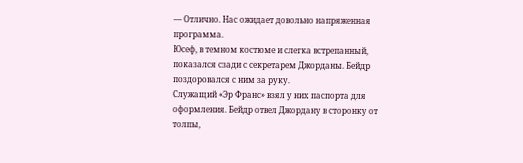— Отлично. Нас ожидает довольно напряженная программа.
Юсеф, в темном костюме и слегка встрепанный, показался сзади с секретарем Джорданы. Бейдр поздоровался с ним за руку.
Служащий «Эр Франс» взял у них паспорта для оформления. Бейдр отвел Джордану в сторонку от толпы,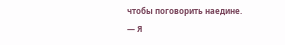чтобы поговорить наедине.
— Я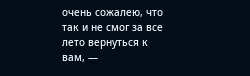очень сожалею, что так и не смог за все лето вернуться к вам, —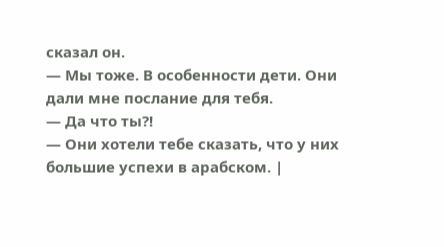сказал он.
— Мы тоже. В особенности дети. Они дали мне послание для тебя.
— Да что ты?!
— Они хотели тебе сказать, что у них большие успехи в арабском. |